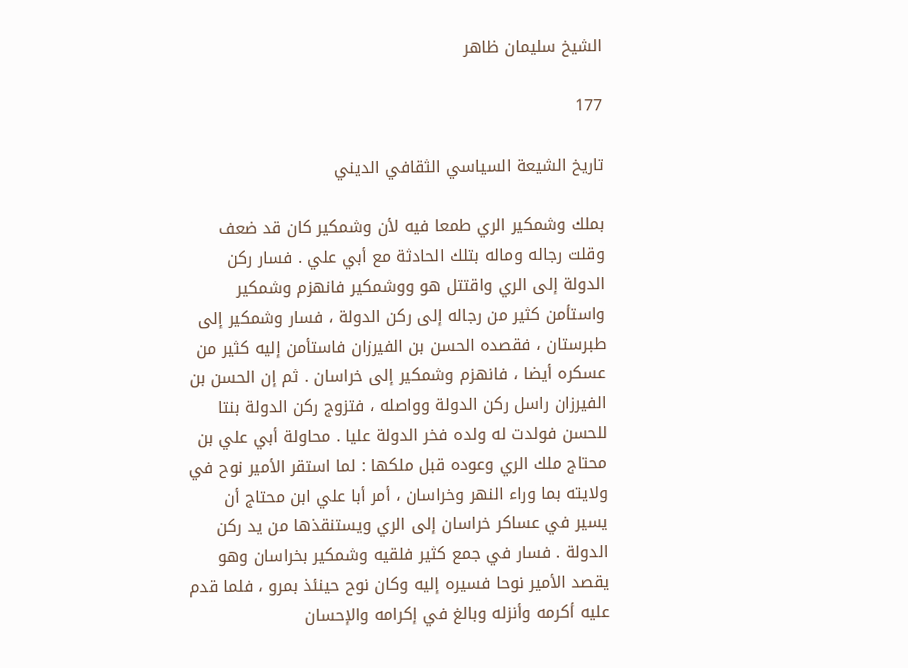الشيخ سليمان ظاهر

177

تاريخ الشيعة السياسي الثقافي الديني

بملك وشمكير الري طمعا فيه لأن وشمكير كان قد ضعف وقلت رجاله وماله بتلك الحادثة مع أبي علي . فسار ركن الدولة إلى الري واقتتل هو ووشمكير فانهزم وشمكير واستأمن كثير من رجاله إلى ركن الدولة ، فسار وشمكير إلى طبرستان ، فقصده الحسن بن الفيرزان فاستأمن إليه كثير من عسكره أيضا ، فانهزم وشمكير إلى خراسان . ثم إن الحسن بن الفيرزان راسل ركن الدولة وواصله ، فتزوج ركن الدولة بنتا للحسن فولدت له ولده فخر الدولة عليا . محاولة أبي علي بن محتاج ملك الري وعوده قبل ملكها : لما استقر الأمير نوح في ولايته بما وراء النهر وخراسان ، أمر أبا علي ابن محتاج أن يسير في عساكر خراسان إلى الري ويستنقذها من يد ركن الدولة . فسار في جمع كثير فلقيه وشمكير بخراسان وهو يقصد الأمير نوحا فسيره إليه وكان نوح حينئذ بمرو ، فلما قدم عليه أكرمه وأنزله وبالغ في إكرامه والإحسان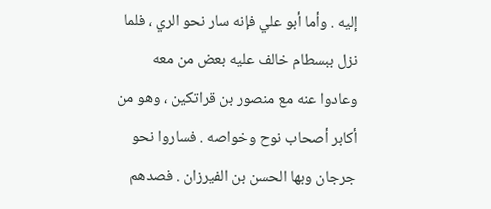إليه . وأما أبو علي فإنه سار نحو الري ، فلما نزل ببسطام خالف عليه بعض من معه وعادوا عنه مع منصور بن قراتكين ، وهو من أكابر أصحاب نوح وخواصه . فساروا نحو جرجان وبها الحسن بن الفيرزان . فصدهم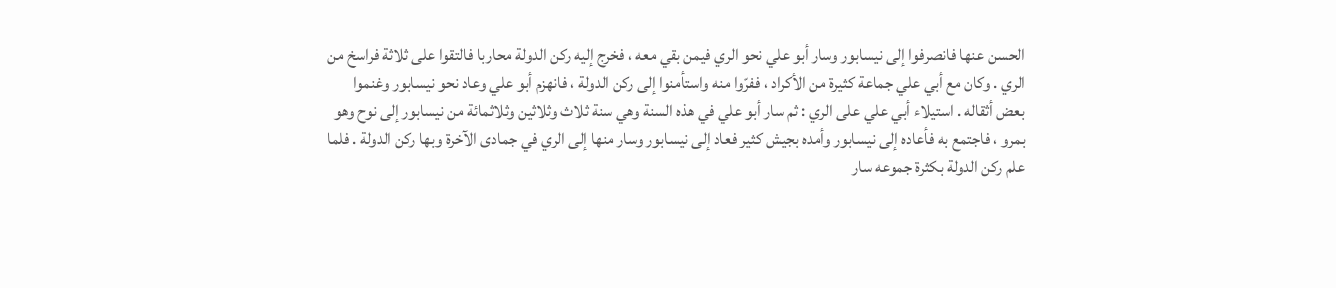الحسن عنها فانصرفوا إلى نيسابور وسار أبو علي نحو الري فيمن بقي معه ، فخرج إليه ركن الدولة محاربا فالتقوا على ثلاثة فراسخ من الري . وكان مع أبي علي جماعة كثيرة من الأكراد ، ففرّوا منه واستأمنوا إلى ركن الدولة ، فانهزم أبو علي وعاد نحو نيسابور وغنموا بعض أثقاله . استيلاء أبي علي على الري : ثم سار أبو علي في هذه السنة وهي سنة ثلاث وثلاثين وثلاثمائة من نيسابور إلى نوح وهو بمرو ، فاجتمع به فأعاده إلى نيسابور وأمده بجيش كثير فعاد إلى نيسابور وسار منها إلى الري في جمادى الآخرة وبها ركن الدولة . فلما علم ركن الدولة بكثرة جموعه سار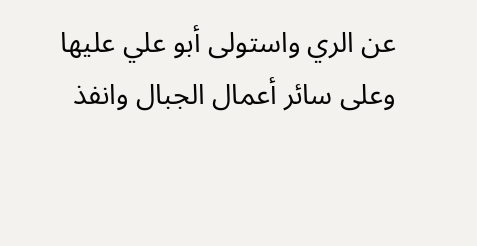عن الري واستولى أبو علي عليها وعلى سائر أعمال الجبال وانفذ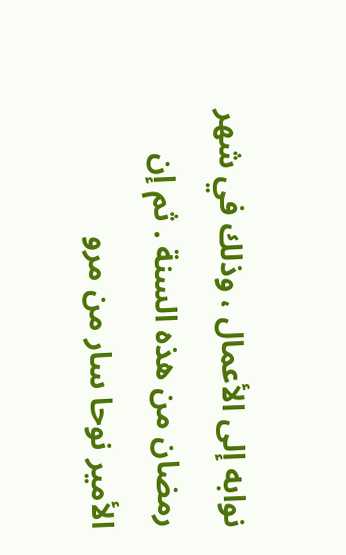نوابه إلى الأعمال ، وذلك في شهر رمضان من هذه السنة . ثم إن الأمير نوحا سار من مرو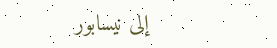إلى نيسابور